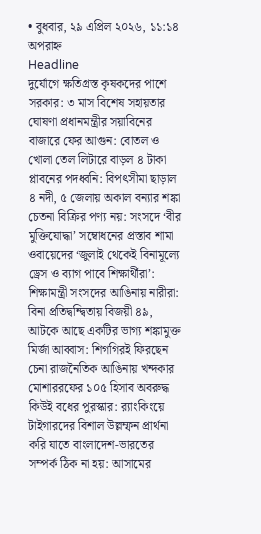• বুধবার, ২৯ এপ্রিল ২০২৬, ১১:১৪ অপরাহ্ন
Headline
দুর্যোগে ক্ষতিগ্রস্ত কৃষকদের পাশে সরকার: ৩ মাস বিশেষ সহায়তার ঘোষণা প্রধানমন্ত্রীর সয়াবিনের বাজারে ফের আগুন: বোতল ও খোলা তেল লিটারে বাড়ল ৪ টাকা প্লাবনের পদধ্বনি: বিপৎসীমা ছাড়াল ৪ নদী, ৫ জেলায় অকাল বন্যার শঙ্কা চেতনা বিক্রির পণ্য নয়: সংসদে ‘বীর মুক্তিযোদ্ধা’ সম্বোধনের প্রস্তাব শামা ওবায়েদের ‘জুলাই থেকেই বিনামূল্যে ড্রেস ও ব্যাগ পাবে শিক্ষার্থীরা’: শিক্ষামন্ত্রী সংসদের আঙিনায় নারীরা: বিনা প্রতিদ্বন্দ্বিতায় বিজয়ী ৪৯, আটকে আছে একটির ভাগ্য শঙ্কামুক্ত মির্জা আব্বাস: শিগগিরই ফিরছেন চেনা রাজনৈতিক আঙিনায় খন্দকার মোশাররফের ১০৫ হিসাব অবরুদ্ধ কিউই বধের পুরস্কার: র‍্যাংকিংয়ে টাইগারদের বিশাল উল্লম্ফন প্রার্থনা করি যাতে বাংলাদেশ-ভারতের সম্পর্ক ঠিক না হয়: আসামের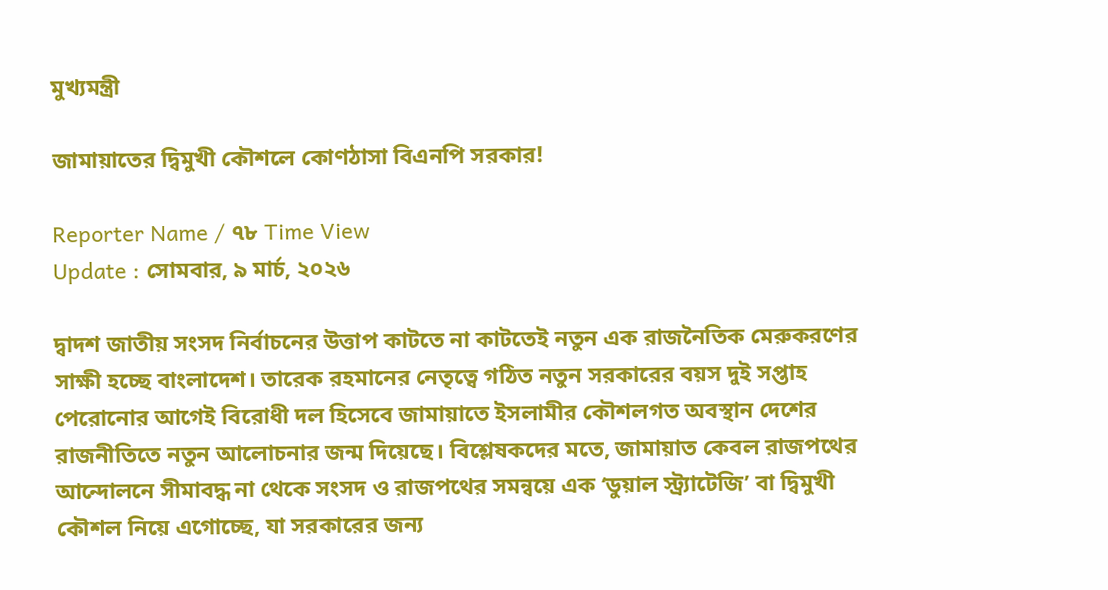মুখ্যমন্ত্রী

জামায়াতের দ্বিমুখী কৌশলে কোণঠাসা বিএনপি সরকার!

Reporter Name / ৭৮ Time View
Update : সোমবার, ৯ মার্চ, ২০২৬

দ্বাদশ জাতীয় সংসদ নির্বাচনের উত্তাপ কাটতে না কাটতেই নতুন এক রাজনৈতিক মেরুকরণের সাক্ষী হচ্ছে বাংলাদেশ। তারেক রহমানের নেতৃত্বে গঠিত নতুন সরকারের বয়স দুই সপ্তাহ পেরোনোর আগেই বিরোধী দল হিসেবে জামায়াতে ইসলামীর কৌশলগত অবস্থান দেশের রাজনীতিতে নতুন আলোচনার জন্ম দিয়েছে। বিশ্লেষকদের মতে, জামায়াত কেবল রাজপথের আন্দোলনে সীমাবদ্ধ না থেকে সংসদ ও রাজপথের সমন্বয়ে এক ‘ডুয়াল স্ট্র্যাটেজি’ বা দ্বিমুখী কৌশল নিয়ে এগোচ্ছে, যা সরকারের জন্য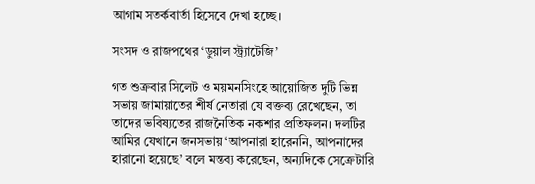আগাম সতর্কবার্তা হিসেবে দেখা হচ্ছে।

সংসদ ও রাজপথের ‘ডুয়াল স্ট্র্যাটেজি’

গত শুক্রবার সিলেট ও ময়মনসিংহে আয়োজিত দুটি ভিন্ন সভায় জামায়াতের শীর্ষ নেতারা যে বক্তব্য রেখেছেন, তা তাদের ভবিষ্যতের রাজনৈতিক নকশার প্রতিফলন। দলটির আমির যেখানে জনসভায় ‘আপনারা হারেননি, আপনাদের হারানো হয়েছে’ বলে মন্তব্য করেছেন, অন্যদিকে সেক্রেটারি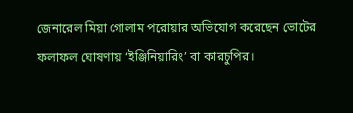জেনারেল মিয়া গোলাম পরোয়ার অভিযোগ করেছেন ভোটের ফলাফল ঘোষণায় ‘ইঞ্জিনিয়ারিং’ বা কারচুপির।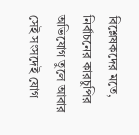বিশ্লেষকদের মতে, নির্বাচনের কারচুপির অভিযোগ তুলে আবার সেই সংসদেই যোগ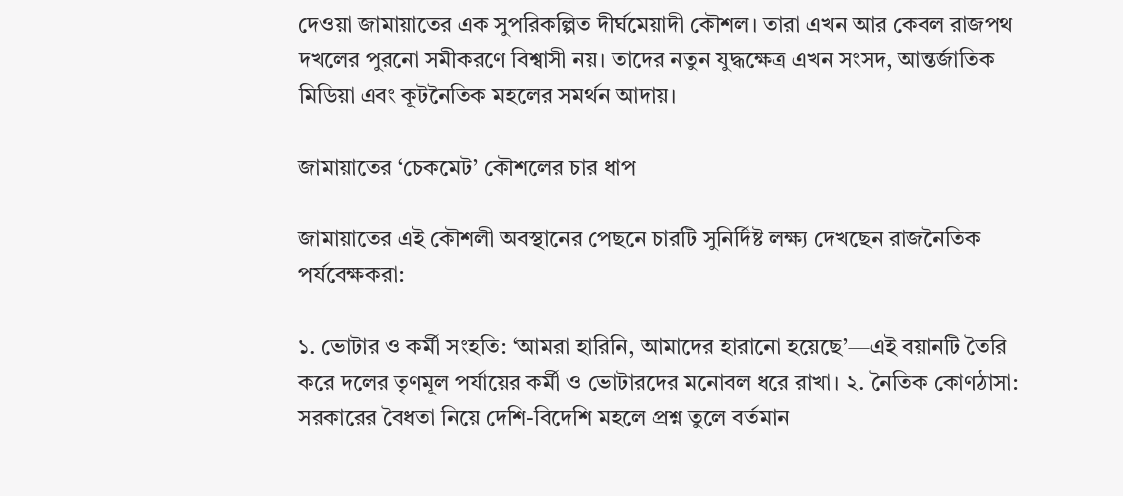দেওয়া জামায়াতের এক সুপরিকল্পিত দীর্ঘমেয়াদী কৌশল। তারা এখন আর কেবল রাজপথ দখলের পুরনো সমীকরণে বিশ্বাসী নয়। তাদের নতুন যুদ্ধক্ষেত্র এখন সংসদ, আন্তর্জাতিক মিডিয়া এবং কূটনৈতিক মহলের সমর্থন আদায়।

জামায়াতের ‘চেকমেট’ কৌশলের চার ধাপ

জামায়াতের এই কৌশলী অবস্থানের পেছনে চারটি সুনির্দিষ্ট লক্ষ্য দেখছেন রাজনৈতিক পর্যবেক্ষকরা:

১. ভোটার ও কর্মী সংহতি: ‘আমরা হারিনি, আমাদের হারানো হয়েছে’—এই বয়ানটি তৈরি করে দলের তৃণমূল পর্যায়ের কর্মী ও ভোটারদের মনোবল ধরে রাখা। ২. নৈতিক কোণঠাসা: সরকারের বৈধতা নিয়ে দেশি-বিদেশি মহলে প্রশ্ন তুলে বর্তমান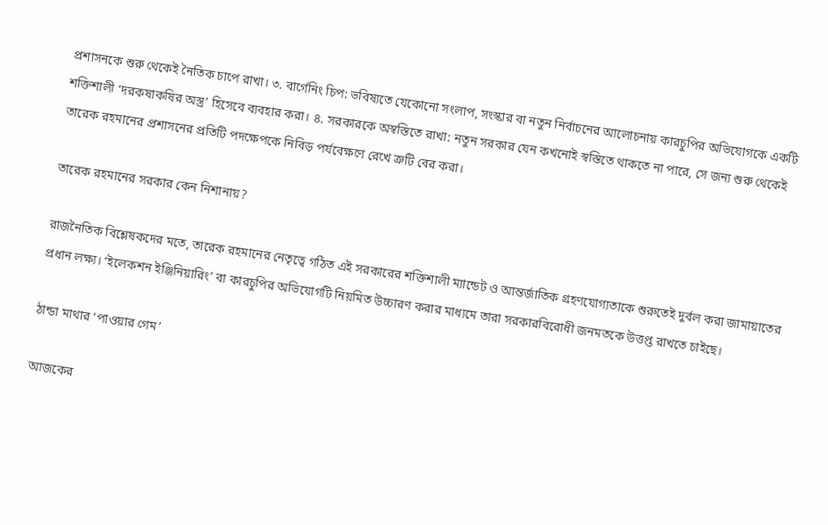প্রশাসনকে শুরু থেকেই নৈতিক চাপে রাখা। ৩. বার্গেনিং চিপ: ভবিষ্যতে যেকোনো সংলাপ, সংস্কার বা নতুন নির্বাচনের আলোচনায় কারচুপির অভিযোগকে একটি শক্তিশালী ‘দরকষাকষির অস্ত্র’ হিসেবে ব্যবহার করা। ৪. সরকারকে অস্বস্তিতে রাখা: নতুন সরকার যেন কখনোই স্বস্তিতে থাকতে না পারে, সে জন্য শুরু থেকেই তারেক রহমানের প্রশাসনের প্রতিটি পদক্ষেপকে নিবিড় পর্যবেক্ষণে রেখে ত্রুটি বের করা।

তারেক রহমানের সরকার কেন নিশানায়?

রাজনৈতিক বিশ্লেষকদের মতে, তারেক রহমানের নেতৃত্বে গঠিত এই সরকারের শক্তিশালী ম্যান্ডেট ও আন্তর্জাতিক গ্রহণযোগ্যতাকে শুরুতেই দুর্বল করা জামায়াতের প্রধান লক্ষ্য। ‘ইলেকশন ইঞ্জিনিয়ারিং’ বা কারচুপির অভিযোগটি নিয়মিত উচ্চারণ করার মাধ্যমে তারা সরকারবিরোধী জনমতকে উত্তপ্ত রাখতে চাইছে।

ঠান্ডা মাথার ‘পাওয়ার গেম’

আজকের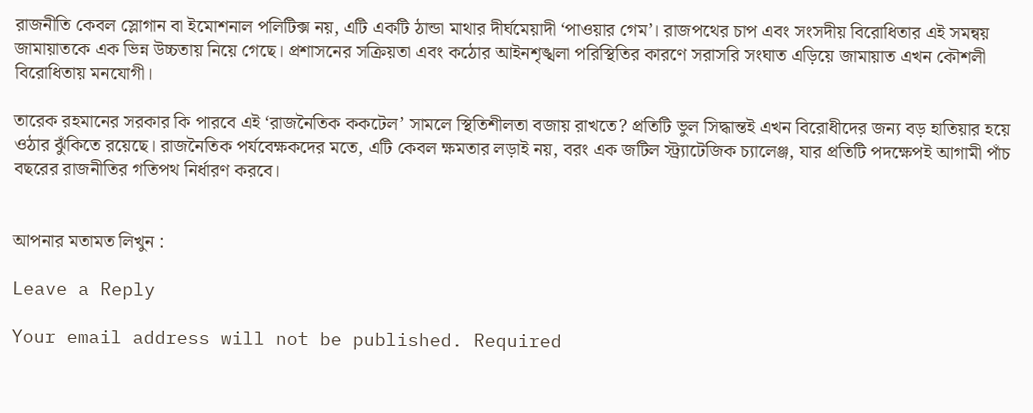রাজনীতি কেবল স্লোগান বা ইমোশনাল পলিটিক্স নয়, এটি একটি ঠান্ডা মাথার দীর্ঘমেয়াদী ‘পাওয়ার গেম’। রাজপথের চাপ এবং সংসদীয় বিরোধিতার এই সমন্বয় জামায়াতকে এক ভিন্ন উচ্চতায় নিয়ে গেছে। প্রশাসনের সক্রিয়তা এবং কঠোর আইনশৃঙ্খলা পরিস্থিতির কারণে সরাসরি সংঘাত এড়িয়ে জামায়াত এখন কৌশলী বিরোধিতায় মনযোগী।

তারেক রহমানের সরকার কি পারবে এই ‘রাজনৈতিক ককটেল’ সামলে স্থিতিশীলতা বজায় রাখতে? প্রতিটি ভুল সিদ্ধান্তই এখন বিরোধীদের জন্য বড় হাতিয়ার হয়ে ওঠার ঝুঁকিতে রয়েছে। রাজনৈতিক পর্যবেক্ষকদের মতে, এটি কেবল ক্ষমতার লড়াই নয়, বরং এক জটিল স্ট্র্যাটেজিক চ্যালেঞ্জ, যার প্রতিটি পদক্ষেপই আগামী পাঁচ বছরের রাজনীতির গতিপথ নির্ধারণ করবে।


আপনার মতামত লিখুন :

Leave a Reply

Your email address will not be published. Required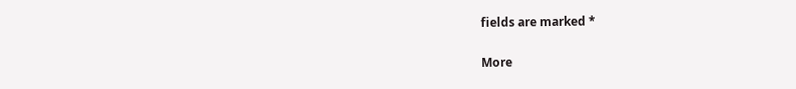fields are marked *

More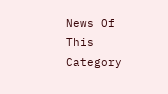News Of This Category